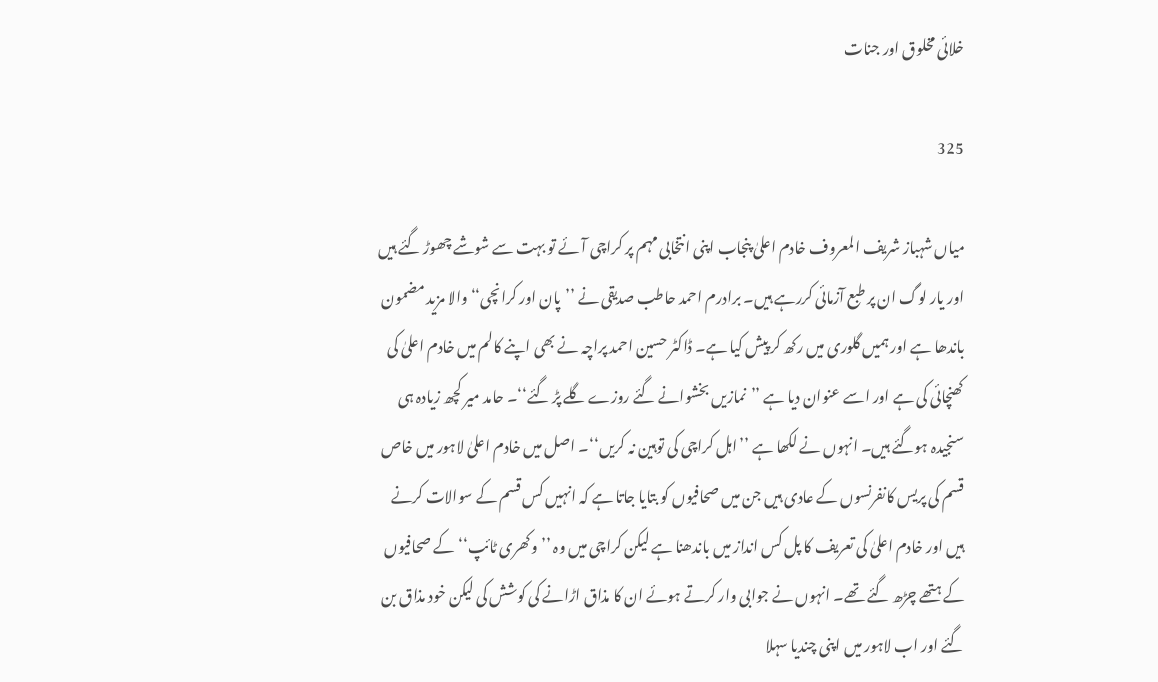خلائی مخلوق اور جنات

325

میاں شہباز شریف المعروف خادم اعلیٰ پنجاب اپنی انتخابی مہم پر کراچی آئے تو بہت سے شوشے چھوڑ گئے ہیں اور یار لوگ ان پر طبع آزمائی کررہے ہیں۔ برادرم احمد حاطب صدیقی نے ’’پان اور کرانچی‘‘ والا مزید مضمون باندھا ہے اور ہمیں گلوری میں رکھ کر پیش کیا ہے۔ ڈاکٹر حسین احمد پراچہ نے بھی اپنے کالم میں خادم اعلیٰ کی کھنچائی کی ہے اور اسے عنوان دیا ہے ’’نمازیں بخشوانے گئے روزے گلے پڑ گئے‘‘۔ حامد میر کچھ زیادہ ہی سنجیدہ ہوگئے ہیں۔ انہوں نے لکھا ہے ’’اہل کراچی کی توہین نہ کریں‘‘۔ اصل میں خادم اعلیٰ لاہور میں خاص قسم کی پریس کانفرنسوں کے عادی ہیں جن میں صحافیوں کو بتایا جاتا ہے کہ انہیں کس قسم کے سوالات کرنے ہیں اور خادم اعلیٰ کی تعریف کا پل کس انداز میں باندھنا ہے لیکن کراچی میں وہ ’’وکھری ٹائپ‘‘ کے صحافیوں کے ہتھے چڑھ گئے تھے۔ انہوں نے جوابی وار کرتے ہوئے ان کا مذاق اڑانے کی کوشش کی لیکن خود مذاق بن گئے اور اب لاہور میں اپنی چندیا سہلا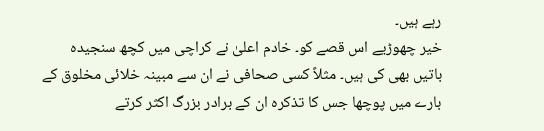رہے ہیں۔
خیر چھوڑیے اس قصے کو۔ خادم اعلیٰ نے کراچی میں کچھ سنجیدہ باتیں بھی کی ہیں۔ مثلاً کسی صحافی نے ان سے مبینہ خلائی مخلوق کے بارے میں پوچھا جس کا تذکرہ ان کے برادر بزرگ اکثر کرتے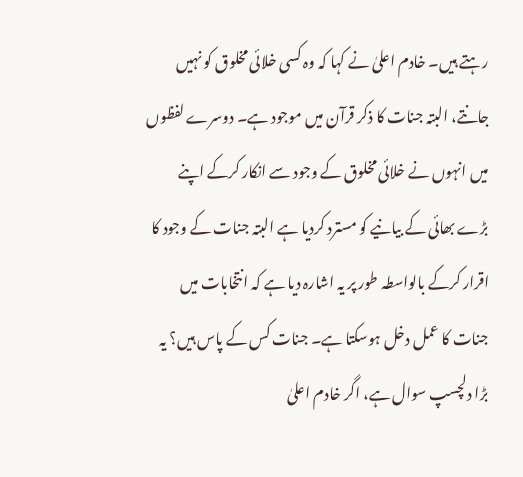رہتے ہیں۔ خادم اعلیٰ نے کہا کہ وہ کسی خلائی مخلوق کو نہیں جانتے، البتہ جنات کا ذکر قرآن میں موجود ہے۔ دوسرے لفظوں میں انہوں نے خلائی مخلوق کے وجود سے انکار کرکے اپنے بڑے بھائی کے بیانیے کو مسترد کردیا ہے البتہ جنات کے وجود کا اقرار کرکے بالواسطہ طور پر یہ اشارہ دیا ہے کہ انتخابات میں جنات کا عمل دخل ہوسکتا ہے۔ جنات کس کے پاس ہیں؟ یہ بڑا دلچسپ سوال ہے، اگر خادم اعلیٰ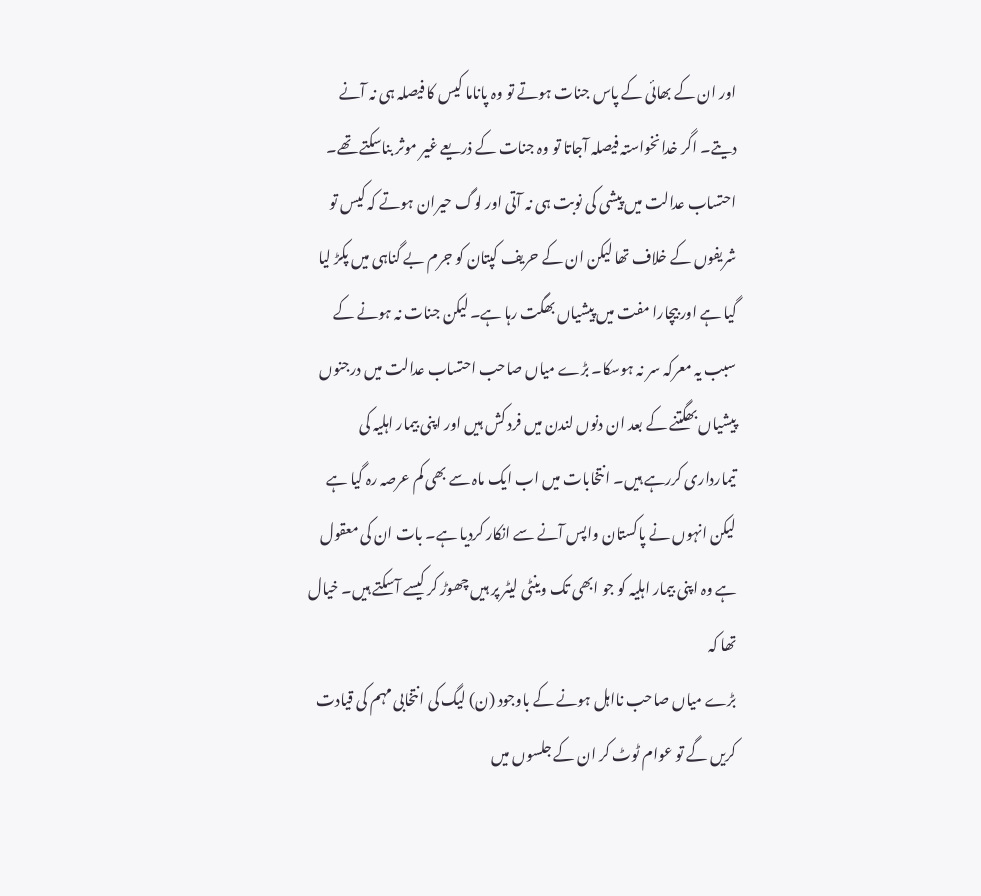اور ان کے بھائی کے پاس جنات ہوتے تو وہ پاناما کیس کا فیصلہ ہی نہ آنے دیتے۔ اگر خدانخواستہ فیصلہ آجاتا تو وہ جنات کے ذریعے غیر موثر بناسکتے تھے۔ احتساب عدالت میں پیشی کی نوبت ہی نہ آتی اور لوگ حیران ہوتے کہ کیس تو شریفوں کے خلاف تھا لیکن ان کے حریف کپتان کو جرم بے گناہی میں پکڑ لیا گیا ہے اور بیچارا مفت میں پیشیاں بھگت رہا ہے۔ لیکن جنات نہ ہونے کے سبب یہ معرکہ سر نہ ہوسکا۔ بڑے میاں صاحب احتساب عدالت میں درجنوں پیشیاں بھگتنے کے بعد ان دنوں لندن میں فرد کش ہیں اور اپنی بیمار اہلیہ کی تیمارداری کررہے ہیں۔ انتخابات میں اب ایک ماہ سے بھی کم عرصہ رہ گیا ہے لیکن انہوں نے پاکستان واپس آنے سے انکار کردیا ہے۔ بات ان کی معقول ہے وہ اپنی بیمار اہلیہ کو جو ابھی تک وینٹی لیٹر پر ہیں چھوڑ کر کیسے آسکتے ہیں۔ خیال تھا کہ
بڑے میاں صاحب نااہل ہونے کے باوجود (ن) لیگ کی انتخابی مہم کی قیادت کریں گے تو عوام ٹوٹ کر ان کے جلسوں میں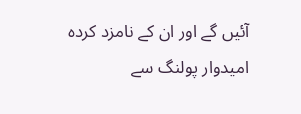آئیں گے اور ان کے نامزد کردہ امیدوار پولنگ سے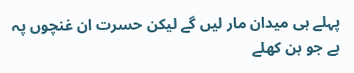پہلے ہی میدان مار لیں گے لیکن حسرت ان غنچوں پہ ہے جو بن کھلے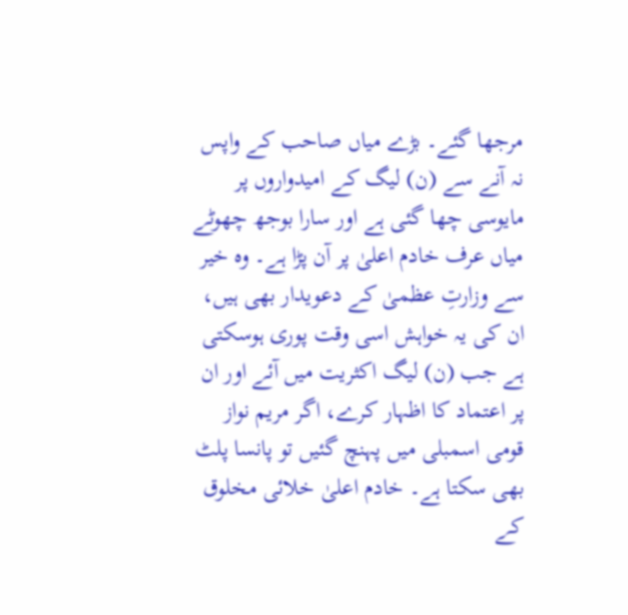مرجھا گئے۔ بڑے میاں صاحب کے واپس نہ آنے سے (ن) لیگ کے امیدواروں پر مایوسی چھا گئی ہے اور سارا بوجھ چھوٹے میاں عرف خادم اعلیٰ پر آن پڑا ہے۔ وہ خیر سے وزارتِ عظمیٰ کے دعویدار بھی ہیں، ان کی یہ خواہش اسی وقت پوری ہوسکتی ہے جب (ن) لیگ اکثریت میں آئے اور ان پر اعتماد کا اظہار کرے، اگر مریم نواز قومی اسمبلی میں پہنچ گئیں تو پانسا پلٹ بھی سکتا ہے۔ خادم اعلیٰ خلائی مخلوق کے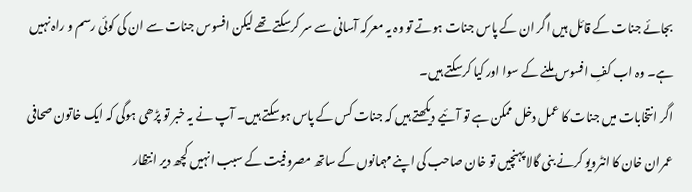بجائے جنات کے قائل ہیں اگر ان کے پاس جنات ہوتے تو وہ یہ معرکہ آسانی سے سر کرسکتے تھے لیکن افسوس جنات سے ان کی کوئی رسم و راہ نہیں ہے۔ وہ اب کفِ افسوس ملنے کے سوا اور کیا کرسکتے ہیں۔
اگر انتخابات میں جنات کا عمل دخل ممکن ہے تو آئیے دیکھتے ہیں کہ جنات کس کے پاس ہوسکتے ہیں۔ آپ نے یہ خبر تو پڑھی ہوگی کہ ایک خاتون صحافی عمران خان کا انٹرویو کرنے بنی گالا پہنچیں تو خان صاحب کی اپنے مہمانوں کے ساتھ مصروفیت کے سبب انہیں کچھ دیر انتظار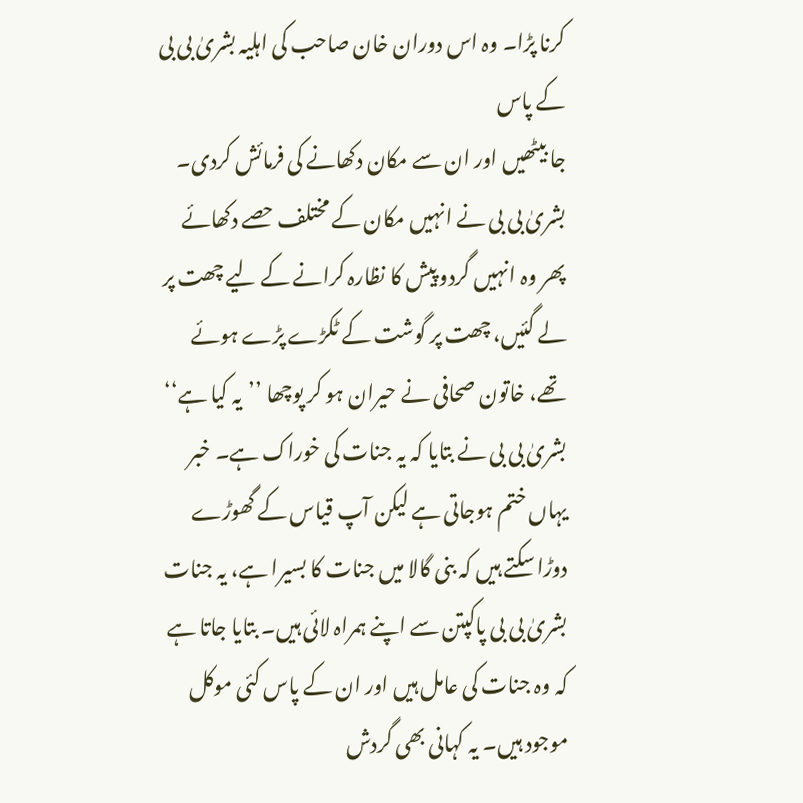کرنا پڑا۔ وہ اس دوران خان صاحب کی اہلیہ بشریٰ بی بی کے پاس
جا بیٹھیں اور ان سے مکان دکھانے کی فرمائش کردی۔ بشریٰ بی بی نے انہیں مکان کے مختلف حصے دکھائے پھر وہ انہیں گردو پیش کا نظارہ کرانے کے لیے چھت پر لے گئیں، چھت پر گوشت کے ٹکڑے پڑے ہوئے تھے، خاتون صحافی نے حیران ہو کر پوچھا ’’یہ کیا ہے‘‘ بشریٰ بی بی نے بتایا کہ یہ جنات کی خوراک ہے۔ خبر یہاں ختم ہوجاتی ہے لیکن آپ قیاس کے گھوڑے دوڑا سکتے ہیں کہ بنی گالا میں جنات کا بسیرا ہے، یہ جنات بشریٰ بی بی پاکپتن سے اپنے ہمراہ لائی ہیں۔ بتایا جاتا ہے کہ وہ جنات کی عامل ہیں اور ان کے پاس کئی موکل موجود ہیں۔ یہ کہانی بھی گردش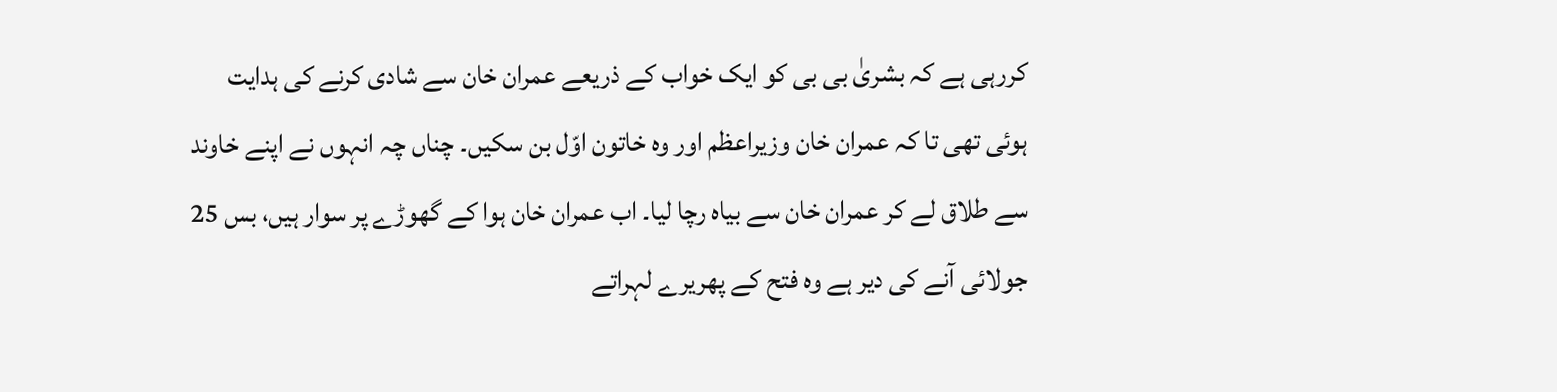کررہی ہے کہ بشریٰ بی بی کو ایک خواب کے ذریعے عمران خان سے شادی کرنے کی ہدایت ہوئی تھی تا کہ عمران خان وزیراعظم اور وہ خاتون اوّل بن سکیں۔ چناں چہ انہوں نے اپنے خاوند سے طلاق لے کر عمران خان سے بیاہ رچا لیا۔ اب عمران خان ہوا کے گھوڑے پر سوار ہیں، بس 25 جولائی آنے کی دیر ہے وہ فتح کے پھریرے لہراتے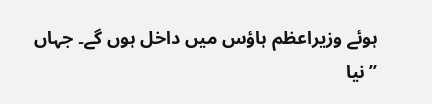ہوئے وزیراعظم ہاؤس میں داخل ہوں گے۔ جہاں ’’نیا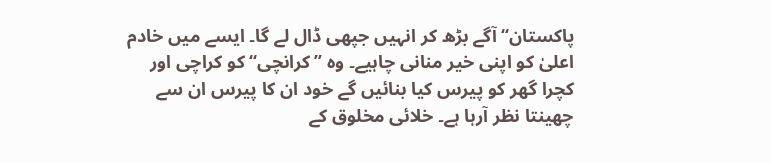پاکستان‘‘ آگے بڑھ کر انہیں جپھی ڈال لے گا۔ ایسے میں خادم اعلیٰ کو اپنی خیر منانی چاہیے۔ وہ ’’کرانچی‘‘ کو کراچی اور کچرا گھر کو پیرس کیا بنائیں گے خود ان کا پیرس ان سے چھینتا نظر آرہا ہے۔ خلائی مخلوق کے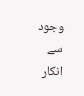وجود سے انکار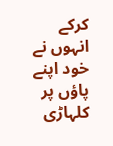کرکے انہوں نے خود اپنے پاؤں پر کلہاڑی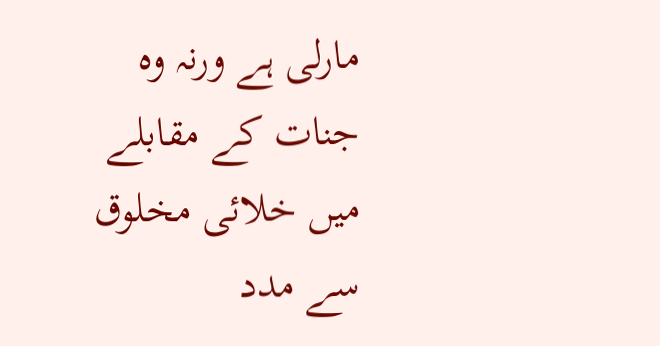مارلی ہے ورنہ وہ جنات کے مقابلے میں خلائی مخلوق سے مدد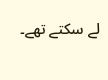لے سکتے تھے۔